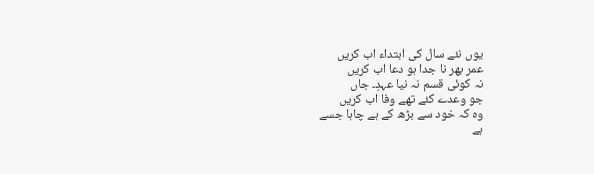یوں نئے سال کی ابتداء اب کریں
عمر بھر نا جدا ہو دعا اب کریں
نہ کوئی قسم نہ نیا عہدِ۔ جاں
جو وعدے کئے تھے وفا اب کریں
وہ کہ خود سے بڑھ کے ہے چاہا جسے
ہے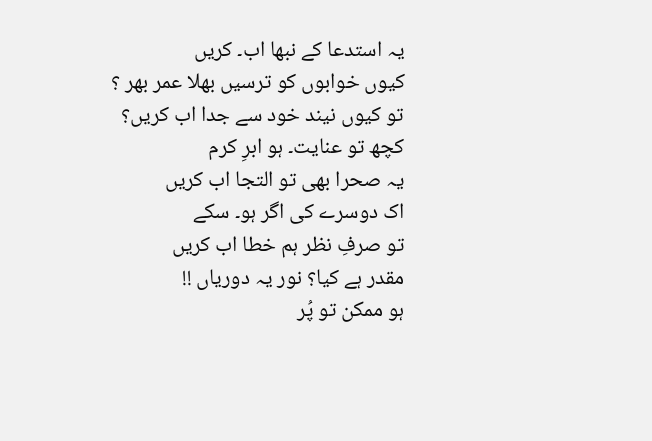یہ استدعا کے نبھا اب۔ کریں
کیوں خوابوں کو ترسیں بھلا عمر بھر ؟
تو کیوں نیند خود سے جدا اب کریں؟
کچھ تو عنایت۔ ہو ابرِ کرم
یہ صحرا بھی تو التجا اب کریں
اک دوسرے کی اگر ہو۔ سکے
تو صرفِ نظر ہم خطا اب کریں
مقدر ہے کیا؟ نور یہ دوریاں !!
ہو ممکن تو پُر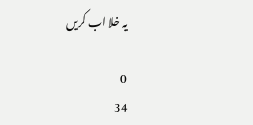یہ خلا اب کریں

0
34